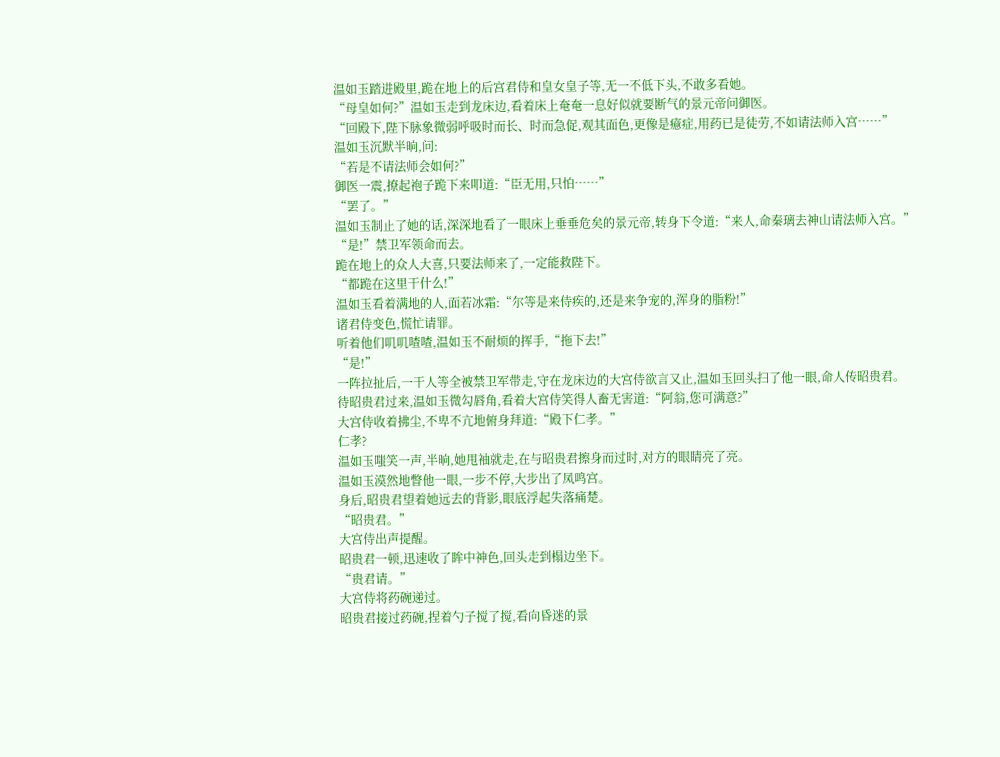温如玉踏进殿里,跪在地上的后宫君侍和皇女皇子等,无一不低下头,不敢多看她。
“母皇如何?”温如玉走到龙床边,看着床上奄奄一息好似就要断气的景元帝问御医。
“回殿下,陛下脉象微弱呼吸时而长、时而急促,观其面色,更像是癔症,用药已是徒劳,不如请法师入宫……”
温如玉沉默半晌,问:
“若是不请法师会如何?”
御医一震,撩起袍子跪下来叩道:“臣无用,只怕……”
“罢了。”
温如玉制止了她的话,深深地看了一眼床上垂垂危矣的景元帝,转身下令道:“来人,命秦璃去神山请法师入宫。”
“是!”禁卫军领命而去。
跪在地上的众人大喜,只要法师来了,一定能救陛下。
“都跪在这里干什么!”
温如玉看着满地的人,面若冰霜:“尔等是来侍疾的,还是来争宠的,浑身的脂粉!”
诸君侍变色,慌忙请罪。
听着他们叽叽喳喳,温如玉不耐烦的挥手,“拖下去!”
“是!”
一阵拉扯后,一干人等全被禁卫军带走,守在龙床边的大宫侍欲言又止,温如玉回头扫了他一眼,命人传昭贵君。
待昭贵君过来,温如玉微勾唇角,看着大宫侍笑得人畜无害道:“阿翁,您可满意?”
大宫侍收着拂尘,不卑不亢地俯身拜道:“殿下仁孝。”
仁孝?
温如玉嗤笑一声,半晌,她甩袖就走,在与昭贵君擦身而过时,对方的眼睛亮了亮。
温如玉漠然地瞥他一眼,一步不停,大步出了凤鸣宫。
身后,昭贵君望着她远去的背影,眼底浮起失落痛楚。
“昭贵君。”
大宫侍出声提醒。
昭贵君一顿,迅速收了眸中神色,回头走到榻边坐下。
“贵君请。”
大宫侍将药碗递过。
昭贵君接过药碗,捏着勺子搅了搅,看向昏迷的景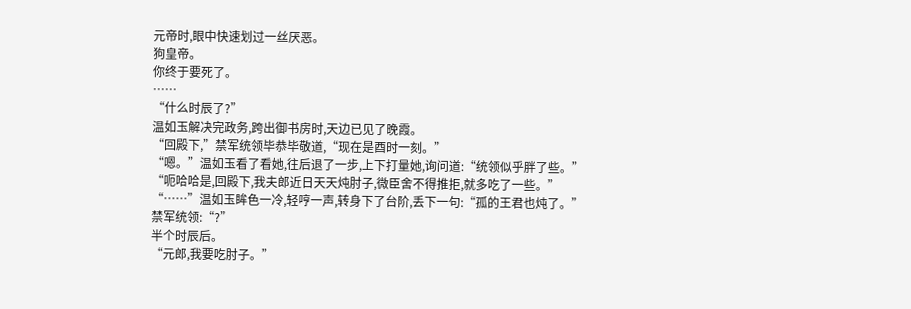元帝时,眼中快速划过一丝厌恶。
狗皇帝。
你终于要死了。
……
“什么时辰了?”
温如玉解决完政务,跨出御书房时,天边已见了晚霞。
“回殿下,”禁军统领毕恭毕敬道,“现在是酉时一刻。”
“嗯。”温如玉看了看她,往后退了一步,上下打量她,询问道:“统领似乎胖了些。”
“呃哈哈是,回殿下,我夫郎近日天天炖肘子,微臣舍不得推拒,就多吃了一些。”
“……”温如玉眸色一冷,轻哼一声,转身下了台阶,丢下一句:“孤的王君也炖了。”
禁军统领:“?”
半个时辰后。
“元郎,我要吃肘子。”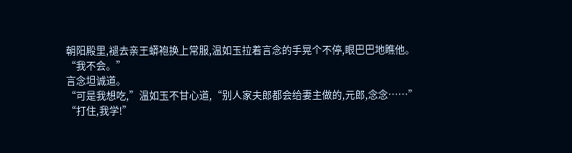朝阳殿里,褪去亲王蟒袍换上常服,温如玉拉着言念的手晃个不停,眼巴巴地瞧他。
“我不会。”
言念坦诚道。
“可是我想吃,”温如玉不甘心道,“别人家夫郎都会给妻主做的,元郎,念念……”
“打住,我学!”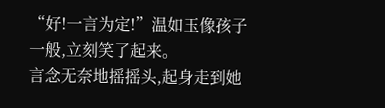“好!一言为定!”温如玉像孩子一般,立刻笑了起来。
言念无奈地摇摇头,起身走到她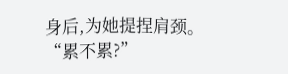身后,为她提捏肩颈。
“累不累?”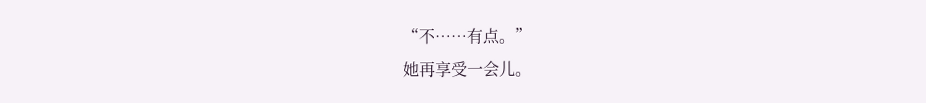“不……有点。”
她再享受一会儿。